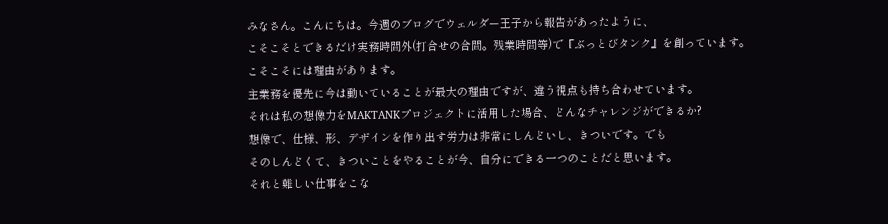みなさん。こんにちは。今週のブログでウェルダー王子から報告があったように、
こそこそとできるだけ実務時間外(打合せの合間。残業時間等)で『ぶっとびタンク』を創っています。
こそこそには理由があります。
主業務を優先に今は動いていることが最大の理由ですが、違う視点も持ち合わせています。
それは私の想像力をMAKTANKプロジェクトに活用した場合、どんなチャレンジができるか?
想像で、仕様、形、デザインを作り出す労力は非常にしんどいし、きついです。でも
そのしんどくて、きついことをやることが今、自分にできる一つのことだと思います。
それと難しい仕事をこな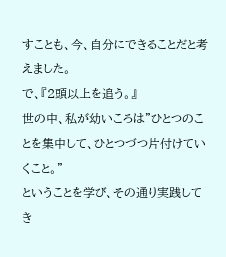すことも、今、自分にできることだと考えました。
で、『2頭以上を追う。』
世の中、私が幼いころは”ひとつのことを集中して、ひとつづつ片付けていくこと。”
ということを学び、その通り実践してき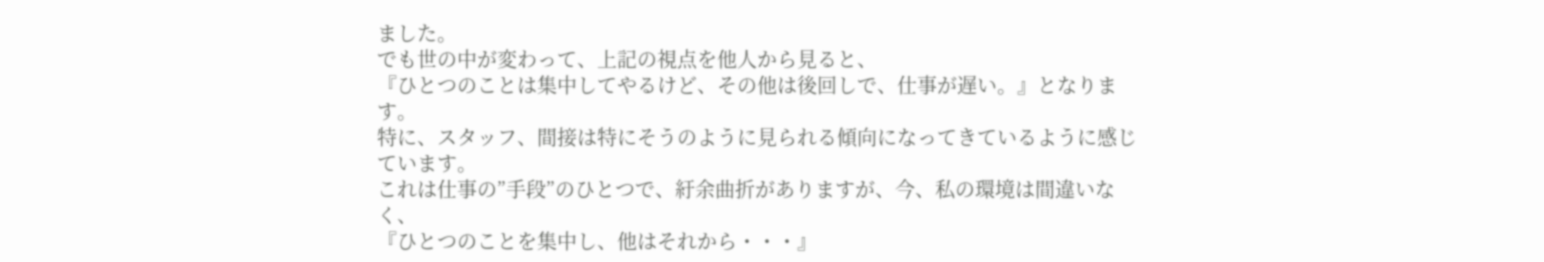ました。
でも世の中が変わって、上記の視点を他人から見ると、
『ひとつのことは集中してやるけど、その他は後回しで、仕事が遅い。』となります。
特に、スタッフ、間接は特にそうのように見られる傾向になってきているように感じています。
これは仕事の”手段”のひとつで、紆余曲折がありますが、今、私の環境は間違いなく、
『ひとつのことを集中し、他はそれから・・・』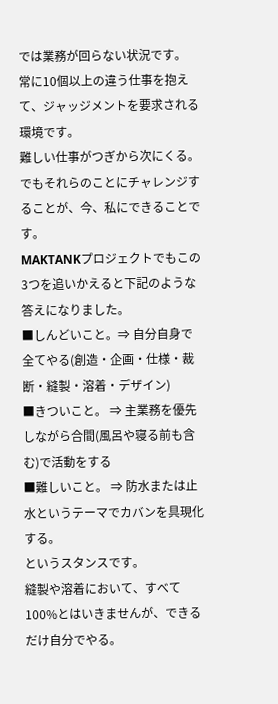では業務が回らない状況です。
常に10個以上の違う仕事を抱えて、ジャッジメントを要求される環境です。
難しい仕事がつぎから次にくる。
でもそれらのことにチャレンジすることが、今、私にできることです。
MAKTANKプロジェクトでもこの3つを追いかえると下記のような答えになりました。
■しんどいこと。⇒ 自分自身で全てやる(創造・企画・仕様・裁断・縫製・溶着・デザイン)
■きついこと。 ⇒ 主業務を優先しながら合間(風呂や寝る前も含む)で活動をする
■難しいこと。 ⇒ 防水または止水というテーマでカバンを具現化する。
というスタンスです。
縫製や溶着において、すべて100%とはいきませんが、できるだけ自分でやる。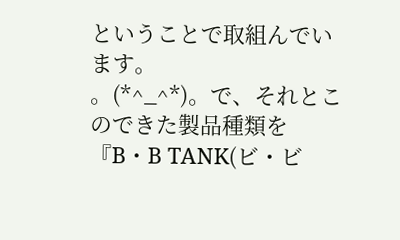ということで取組んでいます。
。(*^_^*)。で、それとこのできた製品種類を
『B・B TANK(ビ・ビ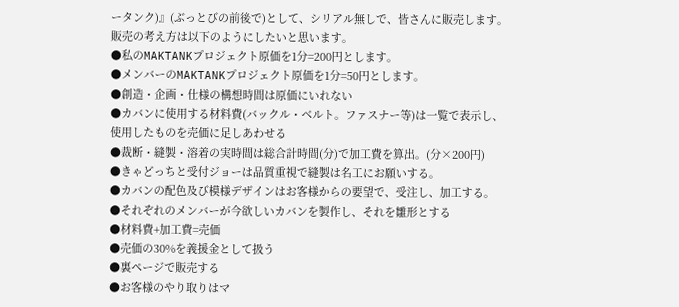ータンク)』(ぶっとびの前後で)として、シリアル無しで、皆さんに販売します。
販売の考え方は以下のようにしたいと思います。
●私のMAKTANKプロジェクト原価を1分=200円とします。
●メンバーのMAKTANKプロジェクト原価を1分=50円とします。
●創造・企画・仕様の構想時間は原価にいれない
●カバンに使用する材料費(バックル・ベルト。ファスナー等)は一覧で表示し、
使用したものを売価に足しあわせる
●裁断・縫製・溶着の実時間は総合計時間(分)で加工費を算出。(分×200円)
●きゃどっちと受付ジョーは品質重視で縫製は名工にお願いする。
●カバンの配色及び模様デザインはお客様からの要望で、受注し、加工する。
●それぞれのメンバーが今欲しいカバンを製作し、それを雛形とする
●材料費+加工費=売価
●売価の30%を義援金として扱う
●裏ページで販売する
●お客様のやり取りはマ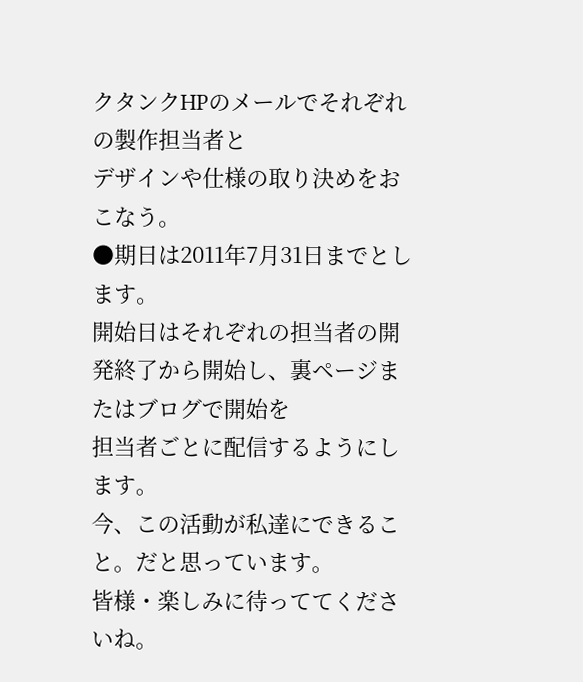クタンクHPのメールでそれぞれの製作担当者と
デザインや仕様の取り決めをおこなう。
●期日は2011年7月31日までとします。
開始日はそれぞれの担当者の開発終了から開始し、裏ページまたはブログで開始を
担当者ごとに配信するようにします。
今、この活動が私達にできること。だと思っています。
皆様・楽しみに待っててくださいね。